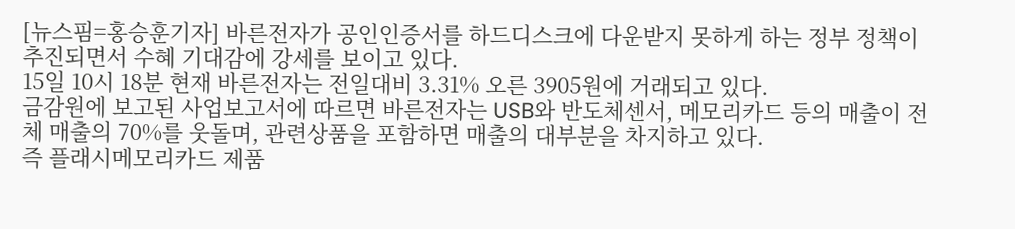[뉴스핌=홍승훈기자] 바른전자가 공인인증서를 하드디스크에 다운받지 못하게 하는 정부 정책이 추진되면서 수혜 기대감에 강세를 보이고 있다.
15일 10시 18분 현재 바른전자는 전일대비 3.31% 오른 3905원에 거래되고 있다.
금감원에 보고된 사업보고서에 따르면 바른전자는 USB와 반도체센서, 메모리카드 등의 매출이 전체 매출의 70%를 웃돌며, 관련상품을 포함하면 매출의 대부분을 차지하고 있다.
즉 플래시메모리카드 제품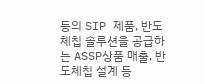등의 SIP 제품, 반도체칩 솔루션을 공급하는 ASSP상품 매출, 반도체칩 설계 등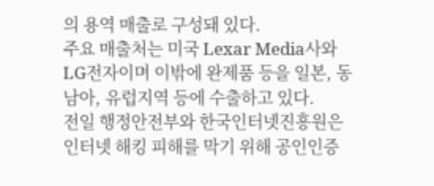의 용역 매출로 구성돼 있다.
주요 매출처는 미국 Lexar Media사와 LG전자이며 이밖에 완제품 등을 일본, 동남아, 유럽지역 등에 수출하고 있다.
전일 행정안전부와 한국인터넷진흥원은 인터넷 해킹 피해를 막기 위해 공인인증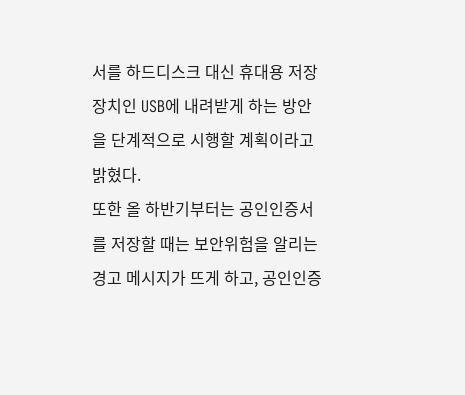서를 하드디스크 대신 휴대용 저장장치인 USB에 내려받게 하는 방안을 단계적으로 시행할 계획이라고 밝혔다.
또한 올 하반기부터는 공인인증서를 저장할 때는 보안위험을 알리는 경고 메시지가 뜨게 하고, 공인인증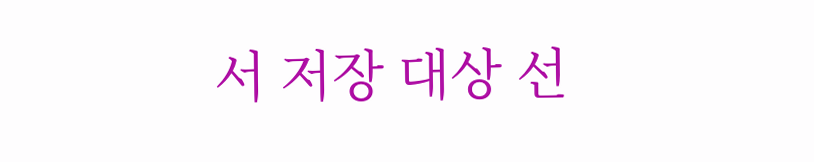서 저장 대상 선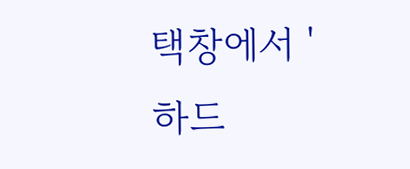택창에서 '하드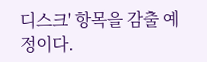디스크' 항목을 감출 예정이다.